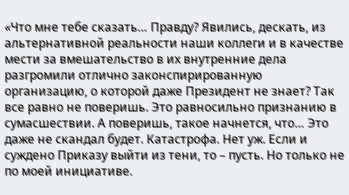«Что мне тебе сказать… Правду? Явились, дескать, из альтернативной реальности наши коллеги и в качестве мести за вмешательство в их внутренние дела разгромили отлично законспирированную организацию, о которой даже Президент не знает? Так все равно не поверишь. Это равносильно признанию в сумасшествии. А поверишь, такое начнется, что… Это даже не скандал будет. Катастрофа. Нет уж. Если и суждено Приказу выйти из тени, то – пусть. Но только не по моей инициативе.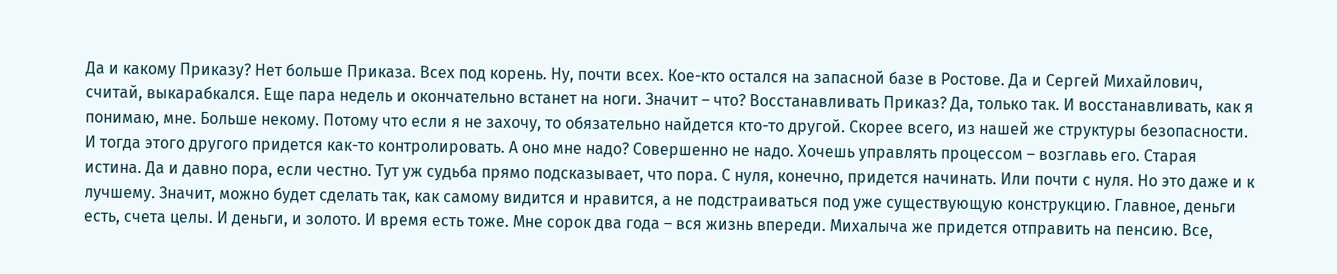Да и какому Приказу? Нет больше Приказа. Всех под корень. Ну, почти всех. Кое-кто остался на запасной базе в Ростове. Да и Сергей Михайлович, считай, выкарабкался. Еще пара недель и окончательно встанет на ноги. Значит – что? Восстанавливать Приказ? Да, только так. И восстанавливать, как я понимаю, мне. Больше некому. Потому что если я не захочу, то обязательно найдется кто-то другой. Скорее всего, из нашей же структуры безопасности. И тогда этого другого придется как-то контролировать. А оно мне надо? Совершенно не надо. Хочешь управлять процессом – возглавь его. Старая истина. Да и давно пора, если честно. Тут уж судьба прямо подсказывает, что пора. С нуля, конечно, придется начинать. Или почти с нуля. Но это даже и к лучшему. Значит, можно будет сделать так, как самому видится и нравится, а не подстраиваться под уже существующую конструкцию. Главное, деньги есть, счета целы. И деньги, и золото. И время есть тоже. Мне сорок два года – вся жизнь впереди. Михалыча же придется отправить на пенсию. Все,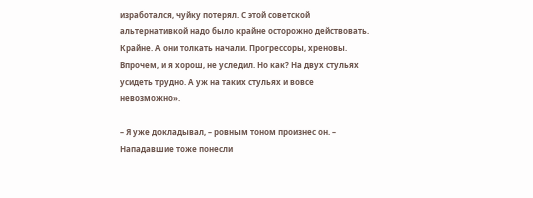изработался, чуйку потерял. С этой советской альтернативкой надо было крайне осторожно действовать. Крайне. А они толкать начали. Прогрессоры, хреновы. Впрочем, и я хорош, не уследил. Но как? На двух стульях усидеть трудно. А уж на таких стульях и вовсе невозможно».

– Я уже докладывал, – ровным тоном произнес он. – Нападавшие тоже понесли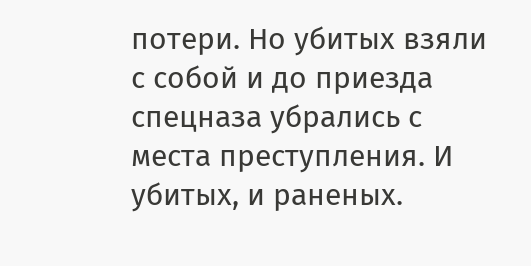потери. Но убитых взяли с собой и до приезда спецназа убрались с места преступления. И убитых, и раненых.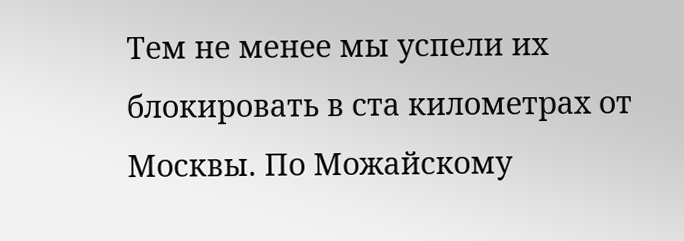Тем не менее мы успели их блокировать в ста километрах от Москвы. По Можайскому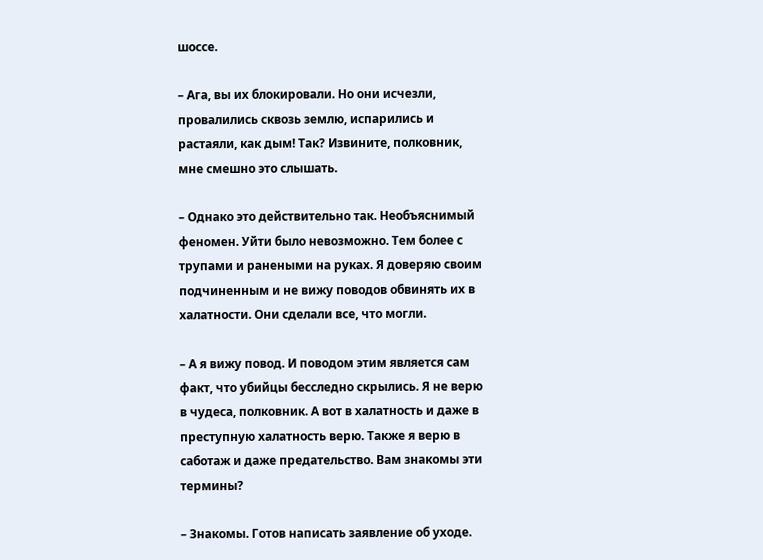шоссе.

– Ага, вы их блокировали. Но они исчезли, провалились сквозь землю, испарились и растаяли, как дым! Так? Извините, полковник, мне смешно это слышать.

– Однако это действительно так. Необъяснимый феномен. Уйти было невозможно. Тем более с трупами и ранеными на руках. Я доверяю своим подчиненным и не вижу поводов обвинять их в халатности. Они сделали все, что могли.

– А я вижу повод. И поводом этим является сам факт, что убийцы бесследно скрылись. Я не верю в чудеса, полковник. А вот в халатность и даже в преступную халатность верю. Также я верю в саботаж и даже предательство. Вам знакомы эти термины?

– Знакомы. Готов написать заявление об уходе.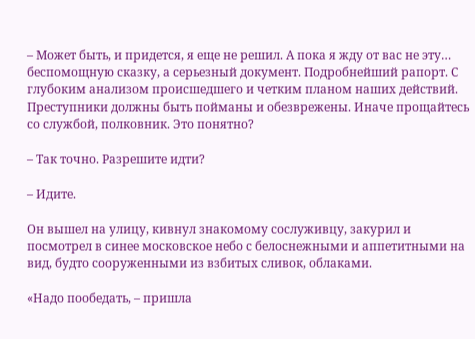– Может быть, и придется, я еще не решил. А пока я жду от вас не эту… беспомощную сказку, а серьезный документ. Подробнейший рапорт. С глубоким анализом происшедшего и четким планом наших действий. Преступники должны быть пойманы и обезврежены. Иначе прощайтесь со службой, полковник. Это понятно?

– Так точно. Разрешите идти?

– Идите.

Он вышел на улицу, кивнул знакомому сослуживцу, закурил и посмотрел в синее московское небо с белоснежными и аппетитными на вид, будто сооруженными из взбитых сливок, облаками.

«Надо пообедать, – пришла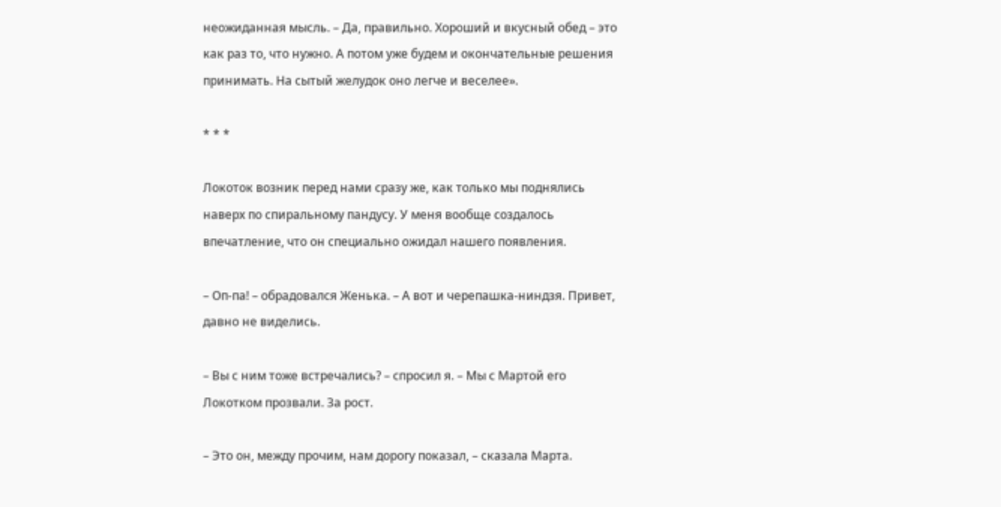неожиданная мысль. – Да, правильно. Хороший и вкусный обед – это как раз то, что нужно. А потом уже будем и окончательные решения принимать. На сытый желудок оно легче и веселее».

* * *

Локоток возник перед нами сразу же, как только мы поднялись наверх по спиральному пандусу. У меня вообще создалось впечатление, что он специально ожидал нашего появления.

– Оп-па! – обрадовался Женька. – А вот и черепашка-ниндзя. Привет, давно не виделись.

– Вы с ним тоже встречались? – спросил я. – Мы с Мартой его Локотком прозвали. За рост.

– Это он, между прочим, нам дорогу показал, – сказала Марта.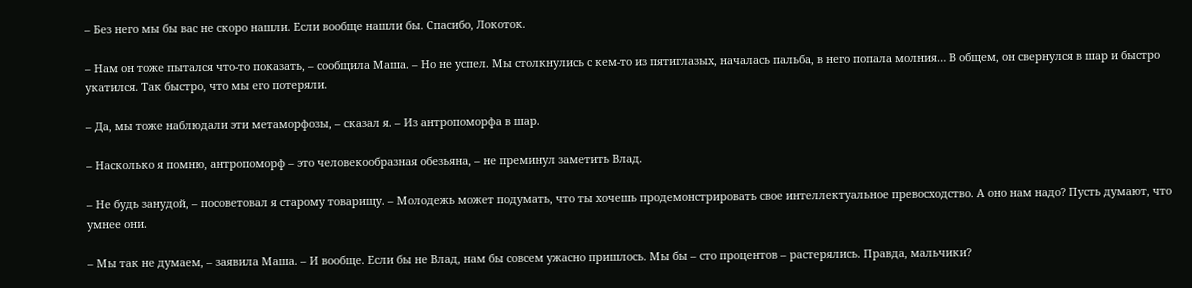– Без него мы бы вас не скоро нашли. Если вообще нашли бы. Спасибо, Локоток.

– Нам он тоже пытался что-то показать, – сообщила Маша. – Но не успел. Мы столкнулись с кем-то из пятиглазых, началась пальба, в него попала молния… В общем, он свернулся в шар и быстро укатился. Так быстро, что мы его потеряли.

– Да, мы тоже наблюдали эти метаморфозы, – сказал я. – Из антропоморфа в шар.

– Насколько я помню, антропоморф – это человекообразная обезьяна, – не преминул заметить Влад.

– Не будь занудой, – посоветовал я старому товарищу. – Молодежь может подумать, что ты хочешь продемонстрировать свое интеллектуальное превосходство. А оно нам надо? Пусть думают, что умнее они.

– Мы так не думаем, – заявила Маша. – И вообще. Если бы не Влад, нам бы совсем ужасно пришлось. Мы бы – сто процентов – растерялись. Правда, мальчики?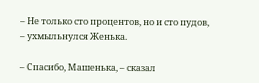– Не только сто процентов, но и сто пудов, – ухмыльнулся Женька.

– Спасибо, Машенька, – сказал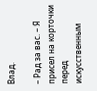Влад.

– Рад за вас. – Я присел на корточки перед искусственным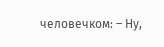человечком: – Ну,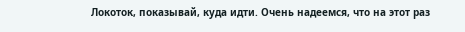Локоток, показывай, куда идти. Очень надеемся, что на этот раз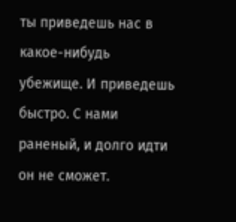ты приведешь нас в какое-нибудь убежище. И приведешь быстро. С нами раненый, и долго идти он не сможет.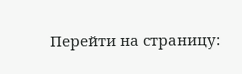Перейти на страницу: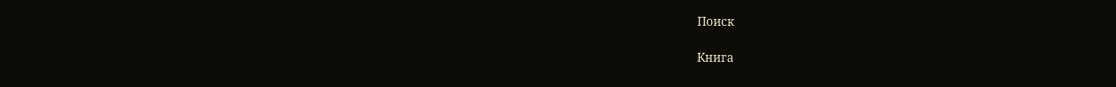Поиск

Книга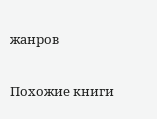жанров

Похожие книги